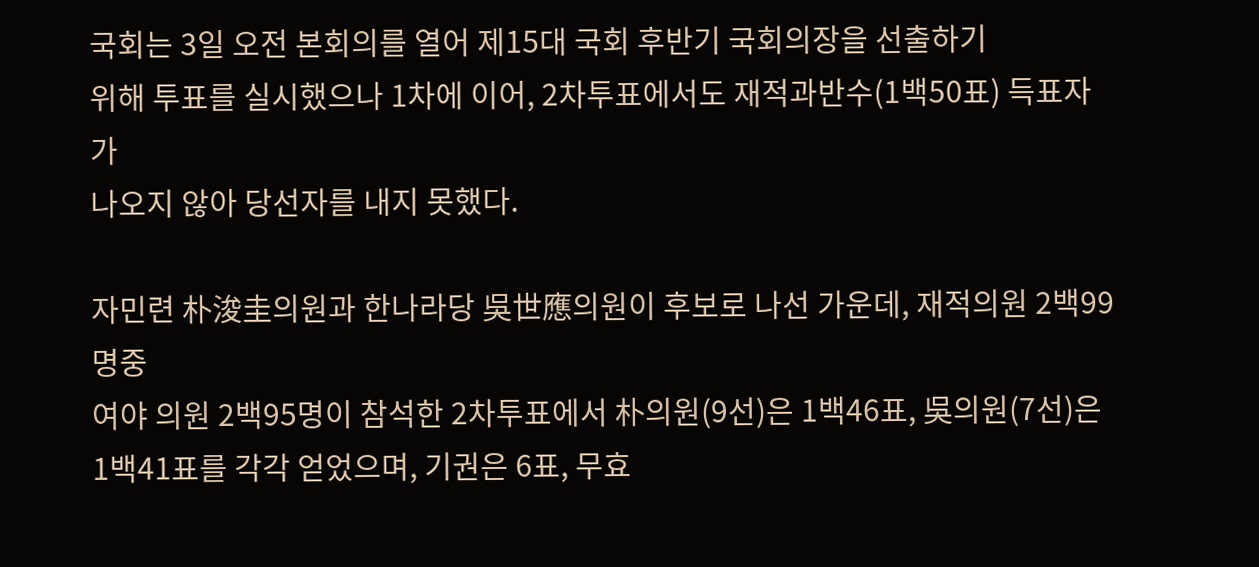국회는 3일 오전 본회의를 열어 제15대 국회 후반기 국회의장을 선출하기
위해 투표를 실시했으나 1차에 이어, 2차투표에서도 재적과반수(1백50표) 득표자가
나오지 않아 당선자를 내지 못했다.

자민련 朴浚圭의원과 한나라당 吳世應의원이 후보로 나선 가운데, 재적의원 2백99명중
여야 의원 2백95명이 참석한 2차투표에서 朴의원(9선)은 1백46표, 吳의원(7선)은
1백41표를 각각 얻었으며, 기권은 6표, 무효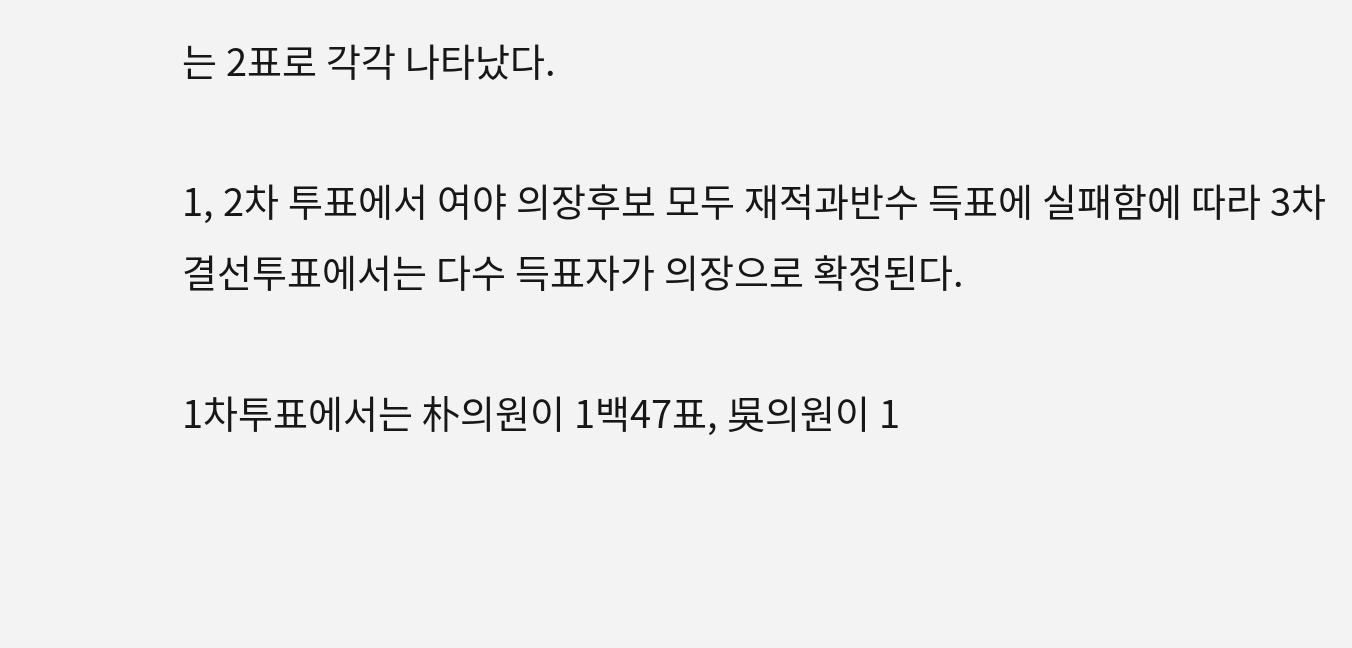는 2표로 각각 나타났다.

1, 2차 투표에서 여야 의장후보 모두 재적과반수 득표에 실패함에 따라 3차
결선투표에서는 다수 득표자가 의장으로 확정된다.

1차투표에서는 朴의원이 1백47표, 吳의원이 1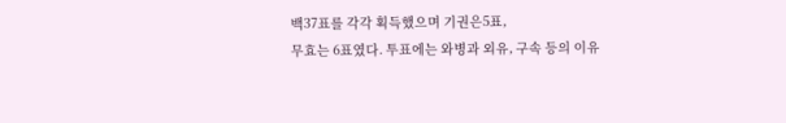백37표를 각각 획득했으며 기권은5표,
무효는 6표였다. 투표에는 와병과 외유, 구속 등의 이유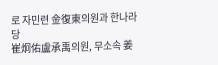로 자민련 金復東의원과 한나라당
崔炯佑盧承禹의원, 무소속 姜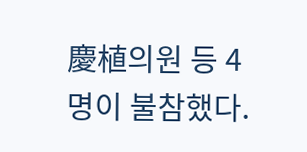慶植의원 등 4명이 불참했다.